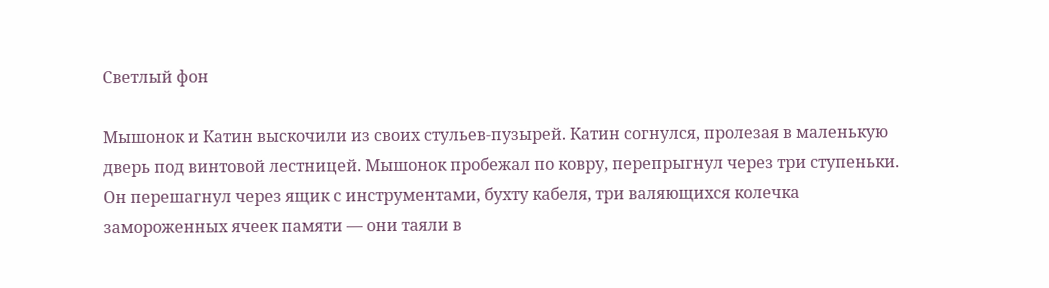Светлый фон

Мышонок и Катин выскочили из своих стульев-пузырей. Катин согнулся, пролезая в маленькую дверь под винтовой лестницей. Мышонок пробежал по ковру, перепрыгнул через три ступеньки. Он перешагнул через ящик с инструментами, бухту кабеля, три валяющихся колечка замороженных ячеек памяти — они таяли в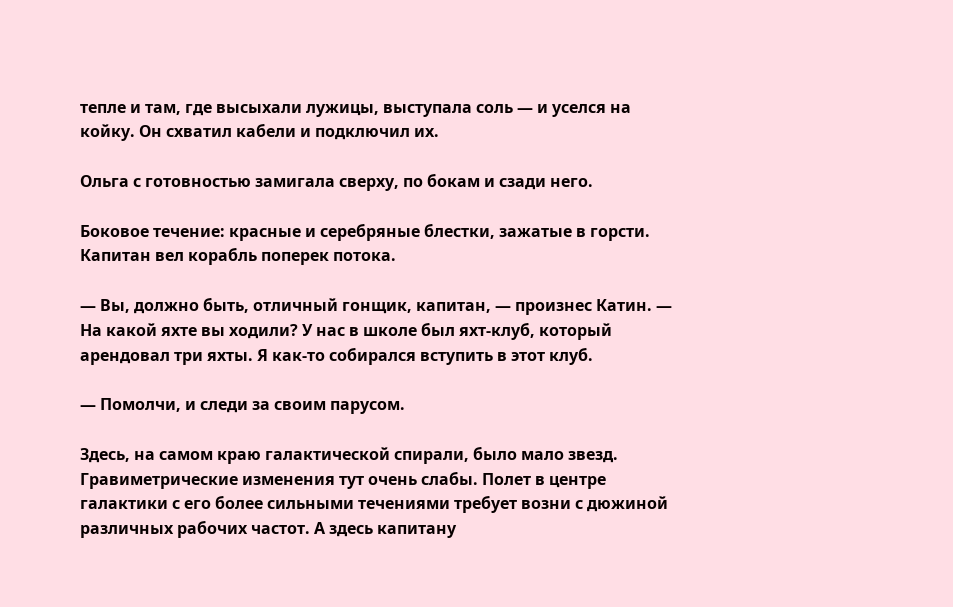тепле и там, где высыхали лужицы, выступала соль — и уселся на койку. Он схватил кабели и подключил их.

Ольга с готовностью замигала сверху, по бокам и сзади него.

Боковое течение: красные и серебряные блестки, зажатые в горсти. Капитан вел корабль поперек потока.

— Вы, должно быть, отличный гонщик, капитан, — произнес Катин. — На какой яхте вы ходили? У нас в школе был яхт-клуб, который арендовал три яхты. Я как-то собирался вступить в этот клуб.

— Помолчи, и следи за своим парусом.

Здесь, на самом краю галактической спирали, было мало звезд. Гравиметрические изменения тут очень слабы. Полет в центре галактики с его более сильными течениями требует возни с дюжиной различных рабочих частот. А здесь капитану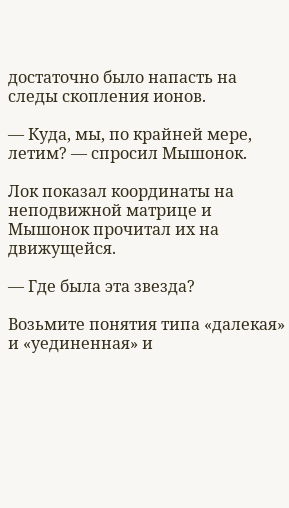достаточно было напасть на следы скопления ионов.

— Куда, мы, по крайней мере, летим? — спросил Мышонок.

Лок показал координаты на неподвижной матрице и Мышонок прочитал их на движущейся.

— Где была эта звезда?

Возьмите понятия типа «далекая» и «уединенная» и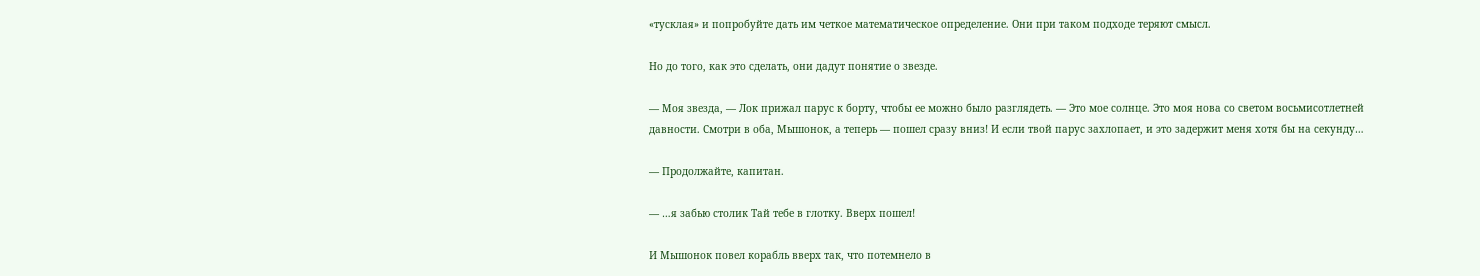«тусклая» и попробуйте дать им четкое математическое определение. Они при таком подходе теряют смысл.

Но до того, как это сделать, они дадут понятие о звезде.

— Моя звезда, — Лок прижал парус к борту, чтобы ее можно было разглядеть. — Это мое солнце. Это моя нова со светом восьмисотлетней давности. Смотри в оба, Мышонок, а теперь — пошел сразу вниз! И если твой парус захлопает, и это задержит меня хотя бы на секунду…

— Продолжайте, капитан.

— …я забью столик Тай тебе в глотку. Вверх пошел!

И Мышонок повел корабль вверх так, что потемнело в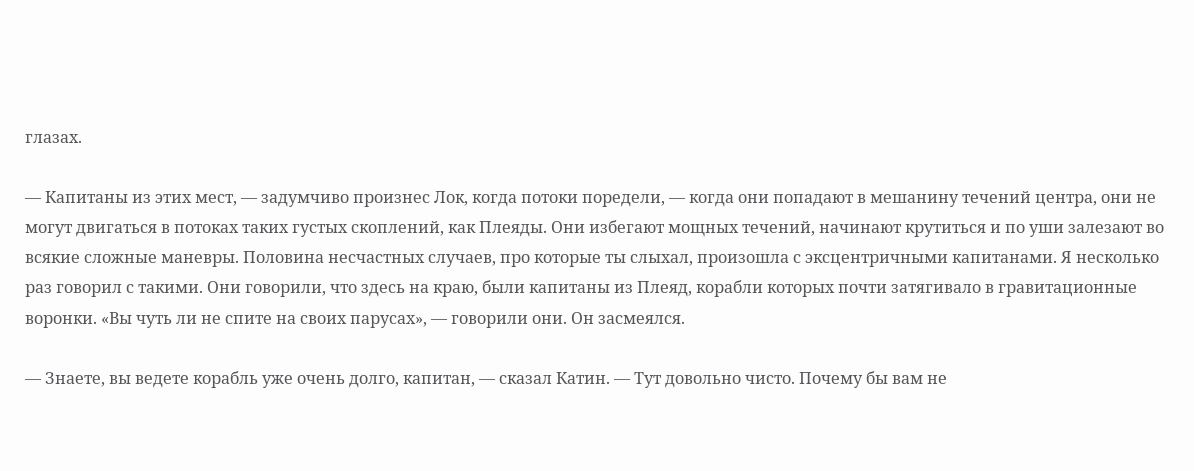глазах.

— Капитаны из этих мест, — задумчиво произнес Лок, когда потоки поредели, — когда они попадают в мешанину течений центра, они не могут двигаться в потоках таких густых скоплений, как Плеяды. Они избегают мощных течений, начинают крутиться и по уши залезают во всякие сложные маневры. Половина несчастных случаев, про которые ты слыхал, произошла с эксцентричными капитанами. Я несколько раз говорил с такими. Они говорили, что здесь на краю, были капитаны из Плеяд, корабли которых почти затягивало в гравитационные воронки. «Вы чуть ли не спите на своих парусах», — говорили они. Он засмеялся.

— Знаете, вы ведете корабль уже очень долго, капитан, — сказал Катин. — Тут довольно чисто. Почему бы вам не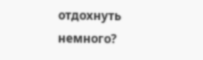отдохнуть немного?